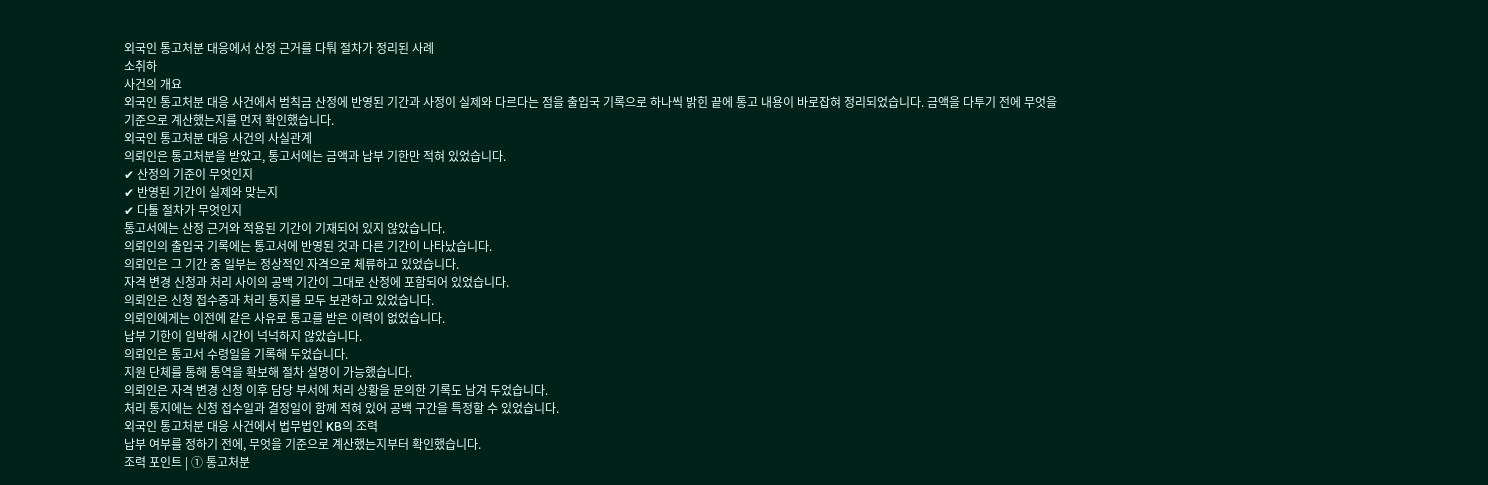외국인 통고처분 대응에서 산정 근거를 다퉈 절차가 정리된 사례
소취하
사건의 개요
외국인 통고처분 대응 사건에서 범칙금 산정에 반영된 기간과 사정이 실제와 다르다는 점을 출입국 기록으로 하나씩 밝힌 끝에 통고 내용이 바로잡혀 정리되었습니다. 금액을 다투기 전에 무엇을 기준으로 계산했는지를 먼저 확인했습니다.
외국인 통고처분 대응 사건의 사실관계
의뢰인은 통고처분을 받았고, 통고서에는 금액과 납부 기한만 적혀 있었습니다.
✔ 산정의 기준이 무엇인지
✔ 반영된 기간이 실제와 맞는지
✔ 다툴 절차가 무엇인지
통고서에는 산정 근거와 적용된 기간이 기재되어 있지 않았습니다.
의뢰인의 출입국 기록에는 통고서에 반영된 것과 다른 기간이 나타났습니다.
의뢰인은 그 기간 중 일부는 정상적인 자격으로 체류하고 있었습니다.
자격 변경 신청과 처리 사이의 공백 기간이 그대로 산정에 포함되어 있었습니다.
의뢰인은 신청 접수증과 처리 통지를 모두 보관하고 있었습니다.
의뢰인에게는 이전에 같은 사유로 통고를 받은 이력이 없었습니다.
납부 기한이 임박해 시간이 넉넉하지 않았습니다.
의뢰인은 통고서 수령일을 기록해 두었습니다.
지원 단체를 통해 통역을 확보해 절차 설명이 가능했습니다.
의뢰인은 자격 변경 신청 이후 담당 부서에 처리 상황을 문의한 기록도 남겨 두었습니다.
처리 통지에는 신청 접수일과 결정일이 함께 적혀 있어 공백 구간을 특정할 수 있었습니다.
외국인 통고처분 대응 사건에서 법무법인 KB의 조력
납부 여부를 정하기 전에, 무엇을 기준으로 계산했는지부터 확인했습니다.
조력 포인트 | ① 통고처분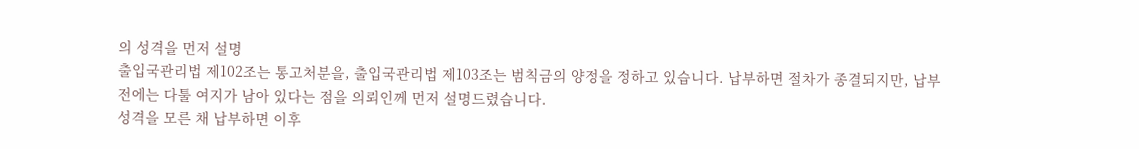의 성격을 먼저 설명
출입국관리법 제102조는 통고처분을, 출입국관리법 제103조는 범칙금의 양정을 정하고 있습니다. 납부하면 절차가 종결되지만, 납부 전에는 다툴 여지가 남아 있다는 점을 의뢰인께 먼저 설명드렸습니다.
성격을 모른 채 납부하면 이후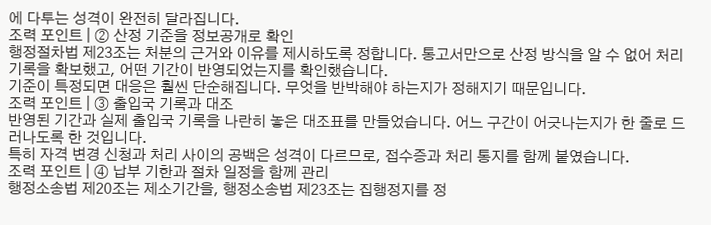에 다투는 성격이 완전히 달라집니다.
조력 포인트 | ② 산정 기준을 정보공개로 확인
행정절차법 제23조는 처분의 근거와 이유를 제시하도록 정합니다. 통고서만으로 산정 방식을 알 수 없어 처리 기록을 확보했고, 어떤 기간이 반영되었는지를 확인했습니다.
기준이 특정되면 대응은 훨씬 단순해집니다. 무엇을 반박해야 하는지가 정해지기 때문입니다.
조력 포인트 | ③ 출입국 기록과 대조
반영된 기간과 실제 출입국 기록을 나란히 놓은 대조표를 만들었습니다. 어느 구간이 어긋나는지가 한 줄로 드러나도록 한 것입니다.
특히 자격 변경 신청과 처리 사이의 공백은 성격이 다르므로, 접수증과 처리 통지를 함께 붙였습니다.
조력 포인트 | ④ 납부 기한과 절차 일정을 함께 관리
행정소송법 제20조는 제소기간을, 행정소송법 제23조는 집행정지를 정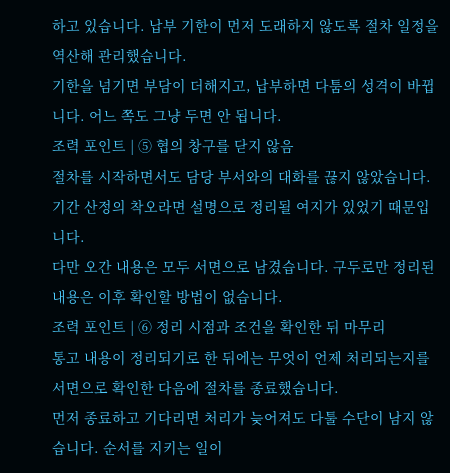하고 있습니다. 납부 기한이 먼저 도래하지 않도록 절차 일정을 역산해 관리했습니다.
기한을 넘기면 부담이 더해지고, 납부하면 다툼의 성격이 바뀝니다. 어느 쪽도 그냥 두면 안 됩니다.
조력 포인트 | ⑤ 협의 창구를 닫지 않음
절차를 시작하면서도 담당 부서와의 대화를 끊지 않았습니다. 기간 산정의 착오라면 설명으로 정리될 여지가 있었기 때문입니다.
다만 오간 내용은 모두 서면으로 남겼습니다. 구두로만 정리된 내용은 이후 확인할 방법이 없습니다.
조력 포인트 | ⑥ 정리 시점과 조건을 확인한 뒤 마무리
통고 내용이 정리되기로 한 뒤에는 무엇이 언제 처리되는지를 서면으로 확인한 다음에 절차를 종료했습니다.
먼저 종료하고 기다리면 처리가 늦어져도 다툴 수단이 남지 않습니다. 순서를 지키는 일이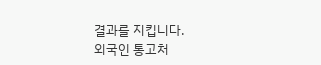결과를 지킵니다.
외국인 통고처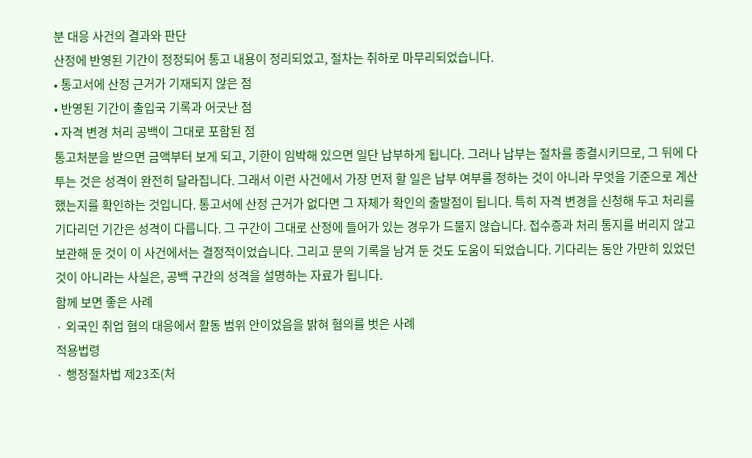분 대응 사건의 결과와 판단
산정에 반영된 기간이 정정되어 통고 내용이 정리되었고, 절차는 취하로 마무리되었습니다.
• 통고서에 산정 근거가 기재되지 않은 점
• 반영된 기간이 출입국 기록과 어긋난 점
• 자격 변경 처리 공백이 그대로 포함된 점
통고처분을 받으면 금액부터 보게 되고, 기한이 임박해 있으면 일단 납부하게 됩니다. 그러나 납부는 절차를 종결시키므로, 그 뒤에 다투는 것은 성격이 완전히 달라집니다. 그래서 이런 사건에서 가장 먼저 할 일은 납부 여부를 정하는 것이 아니라 무엇을 기준으로 계산했는지를 확인하는 것입니다. 통고서에 산정 근거가 없다면 그 자체가 확인의 출발점이 됩니다. 특히 자격 변경을 신청해 두고 처리를 기다리던 기간은 성격이 다릅니다. 그 구간이 그대로 산정에 들어가 있는 경우가 드물지 않습니다. 접수증과 처리 통지를 버리지 않고 보관해 둔 것이 이 사건에서는 결정적이었습니다. 그리고 문의 기록을 남겨 둔 것도 도움이 되었습니다. 기다리는 동안 가만히 있었던 것이 아니라는 사실은, 공백 구간의 성격을 설명하는 자료가 됩니다.
함께 보면 좋은 사례
· 외국인 취업 혐의 대응에서 활동 범위 안이었음을 밝혀 혐의를 벗은 사례
적용법령
· 행정절차법 제23조(처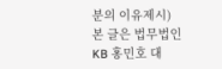분의 이유제시)
본 글은 법무법인 KB 홍민호 대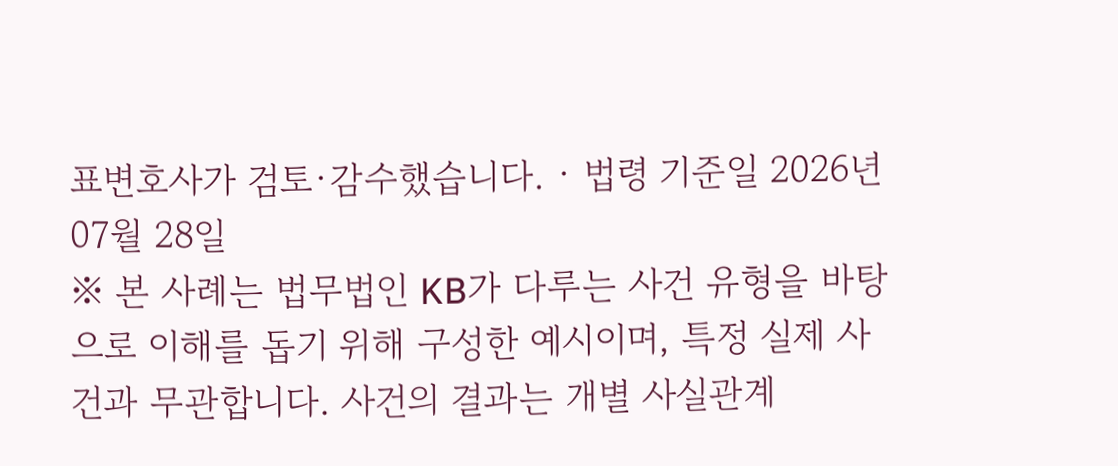표변호사가 검토·감수했습니다. · 법령 기준일 2026년 07월 28일
※ 본 사례는 법무법인 KB가 다루는 사건 유형을 바탕으로 이해를 돕기 위해 구성한 예시이며, 특정 실제 사건과 무관합니다. 사건의 결과는 개별 사실관계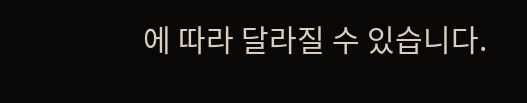에 따라 달라질 수 있습니다.